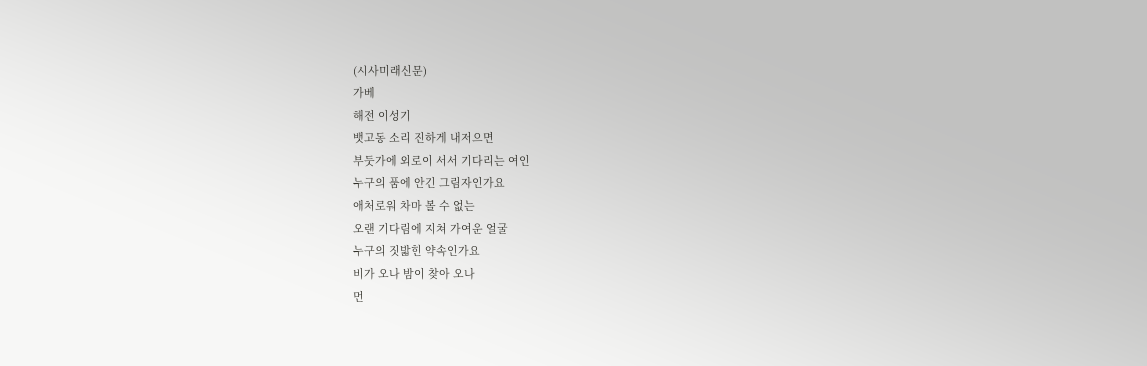(시사미래신문)
가베
해전 이성기
뱃고동 소리 진하게 내저으면
부둣가에 외로이 서서 기다리는 여인
누구의 품에 안긴 그림자인가요
애처로워 차마 볼 수 없는
오랜 기다림에 지쳐 가여운 얼굴
누구의 짓밟힌 약속인가요
비가 오나 밤이 찾아 오나
먼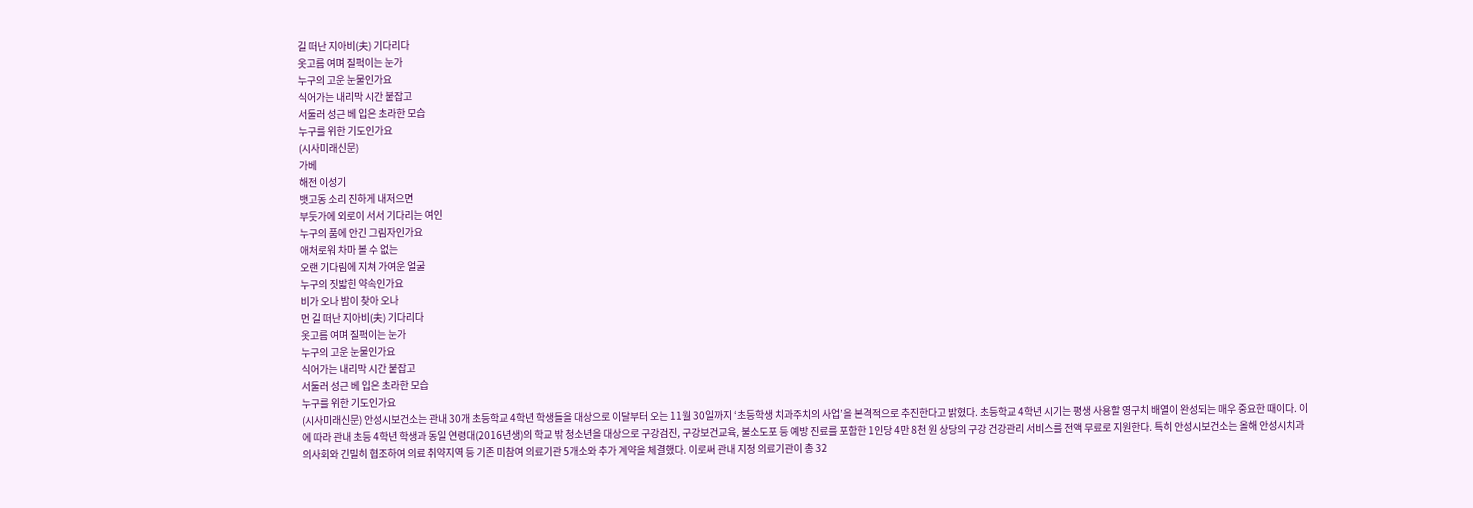길 떠난 지아비(夫) 기다리다
옷고름 여며 질퍽이는 눈가
누구의 고운 눈물인가요
식어가는 내리막 시간 붙잡고
서둘러 성근 베 입은 초라한 모습
누구를 위한 기도인가요
(시사미래신문)
가베
해전 이성기
뱃고동 소리 진하게 내저으면
부둣가에 외로이 서서 기다리는 여인
누구의 품에 안긴 그림자인가요
애처로워 차마 볼 수 없는
오랜 기다림에 지쳐 가여운 얼굴
누구의 짓밟힌 약속인가요
비가 오나 밤이 찾아 오나
먼 길 떠난 지아비(夫) 기다리다
옷고름 여며 질퍽이는 눈가
누구의 고운 눈물인가요
식어가는 내리막 시간 붙잡고
서둘러 성근 베 입은 초라한 모습
누구를 위한 기도인가요
(시사미래신문) 안성시보건소는 관내 30개 초등학교 4학년 학생들을 대상으로 이달부터 오는 11월 30일까지 ‘초등학생 치과주치의 사업’을 본격적으로 추진한다고 밝혔다. 초등학교 4학년 시기는 평생 사용할 영구치 배열이 완성되는 매우 중요한 때이다. 이에 따라 관내 초등 4학년 학생과 동일 연령대(2016년생)의 학교 밖 청소년을 대상으로 구강검진, 구강보건교육, 불소도포 등 예방 진료를 포함한 1인당 4만 8천 원 상당의 구강 건강관리 서비스를 전액 무료로 지원한다. 특히 안성시보건소는 올해 안성시치과의사회와 긴밀히 협조하여 의료 취약지역 등 기존 미참여 의료기관 5개소와 추가 계약을 체결했다. 이로써 관내 지정 의료기관이 총 32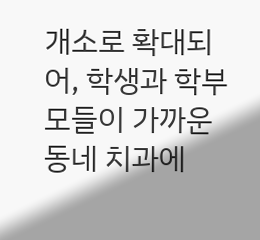개소로 확대되어, 학생과 학부모들이 가까운 동네 치과에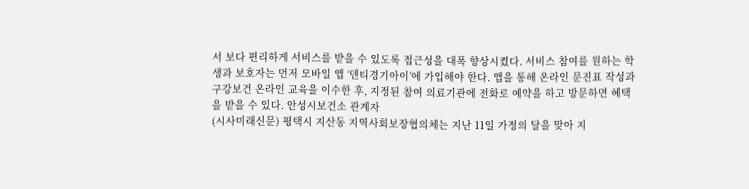서 보다 편리하게 서비스를 받을 수 있도록 접근성을 대폭 향상시켰다. 서비스 참여를 원하는 학생과 보호자는 먼저 모바일 앱 ‘덴티경기아이’에 가입해야 한다. 앱을 통해 온라인 문진표 작성과 구강보건 온라인 교육을 이수한 후, 지정된 참여 의료기관에 전화로 예약을 하고 방문하면 혜택을 받을 수 있다. 안성시보건소 관계자
(시사미래신문) 평택시 지산동 지역사회보장협의체는 지난 11일 가정의 달을 맞아 지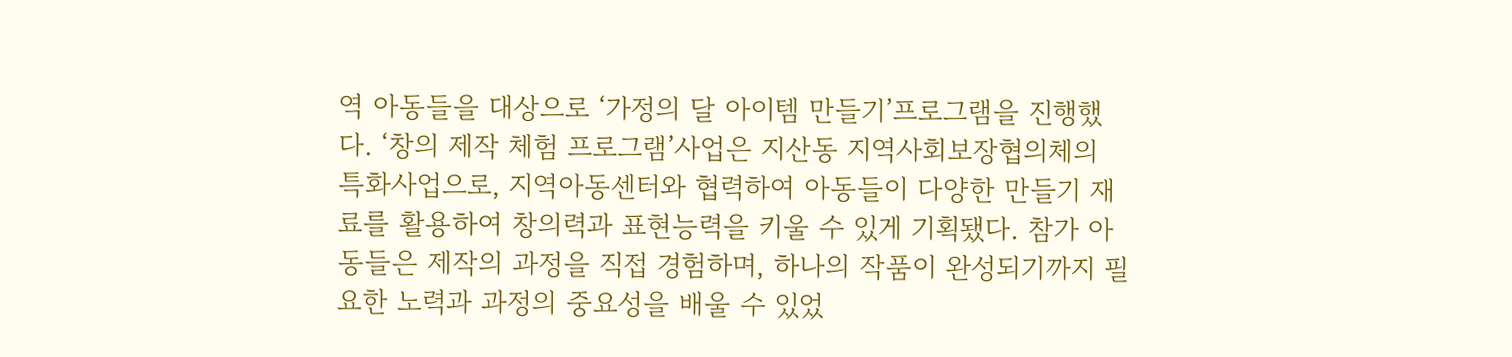역 아동들을 대상으로 ‘가정의 달 아이템 만들기’프로그램을 진행했다. ‘창의 제작 체험 프로그램’사업은 지산동 지역사회보장협의체의 특화사업으로, 지역아동센터와 협력하여 아동들이 다양한 만들기 재료를 활용하여 창의력과 표현능력을 키울 수 있게 기획됐다. 참가 아동들은 제작의 과정을 직접 경험하며, 하나의 작품이 완성되기까지 필요한 노력과 과정의 중요성을 배울 수 있었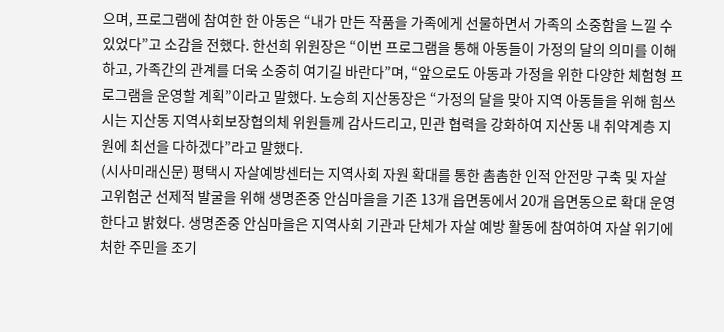으며, 프로그램에 참여한 한 아동은 “내가 만든 작품을 가족에게 선물하면서 가족의 소중함을 느낄 수 있었다”고 소감을 전했다. 한선희 위원장은 “이번 프로그램을 통해 아동들이 가정의 달의 의미를 이해하고, 가족간의 관계를 더욱 소중히 여기길 바란다”며, “앞으로도 아동과 가정을 위한 다양한 체험형 프로그램을 운영할 계획”이라고 말했다. 노승희 지산동장은 “가정의 달을 맞아 지역 아동들을 위해 힘쓰시는 지산동 지역사회보장협의체 위원들께 감사드리고, 민관 협력을 강화하여 지산동 내 취약계층 지원에 최선을 다하겠다”라고 말했다.
(시사미래신문) 평택시 자살예방센터는 지역사회 자원 확대를 통한 촘촘한 인적 안전망 구축 및 자살 고위험군 선제적 발굴을 위해 생명존중 안심마을을 기존 13개 읍면동에서 20개 읍면동으로 확대 운영한다고 밝혔다. 생명존중 안심마을은 지역사회 기관과 단체가 자살 예방 활동에 참여하여 자살 위기에 처한 주민을 조기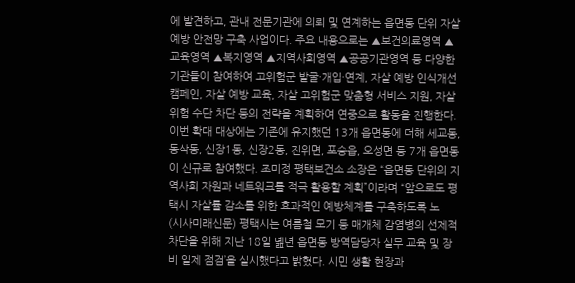에 발견하고, 관내 전문기관에 의뢰 및 연계하는 읍면동 단위 자살 예방 안전망 구축 사업이다. 주요 내용으로는 ▲보건의료영역 ▲교육영역 ▲복지영역 ▲지역사회영역 ▲공공기관영역 등 다양한 기관들이 참여하여 고위험군 발굴·개입·연계, 자살 예방 인식개선 캠페인, 자살 예방 교육, 자살 고위험군 맞춤형 서비스 지원, 자살위험 수단 차단 등의 전략을 계획하여 연중으로 활동을 진행한다. 이번 확대 대상에는 기존에 유지했던 13개 읍면동에 더해 세교동, 동삭동, 신장1동, 신장2동, 진위면, 포승읍, 오성면 등 7개 읍면동이 신규로 참여했다. 조미정 평택보건소 소장은 “읍면동 단위의 지역사회 자원과 네트워크를 적극 활용할 계획”이라며 “앞으로도 평택시 자살률 감소를 위한 효과적인 예방체계를 구축하도록 노
(시사미래신문) 평택시는 여름철 모기 등 매개체 감염병의 선제적 차단을 위해 지난 18일 녪년 읍면동 방역담당자 실무 교육 및 장비 일제 점검’을 실시했다고 밝혔다. 시민 생활 현장과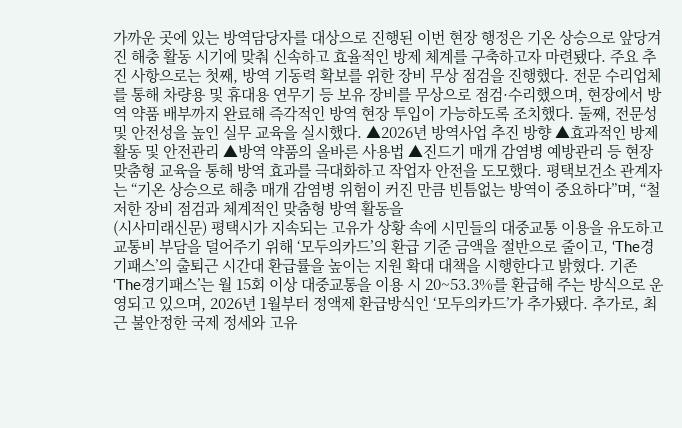가까운 곳에 있는 방역담당자를 대상으로 진행된 이번 현장 행정은 기온 상승으로 앞당겨진 해충 활동 시기에 맞춰 신속하고 효율적인 방제 체계를 구축하고자 마련됐다. 주요 추진 사항으로는 첫째, 방역 기동력 확보를 위한 장비 무상 점검을 진행했다. 전문 수리업체를 통해 차량용 및 휴대용 연무기 등 보유 장비를 무상으로 점검·수리했으며, 현장에서 방역 약품 배부까지 완료해 즉각적인 방역 현장 투입이 가능하도록 조치했다. 둘째, 전문성 및 안전성을 높인 실무 교육을 실시했다. ▲2026년 방역사업 추진 방향 ▲효과적인 방제 활동 및 안전관리 ▲방역 약품의 올바른 사용법 ▲진드기 매개 감염병 예방관리 등 현장 맞춤형 교육을 통해 방역 효과를 극대화하고 작업자 안전을 도모했다. 평택보건소 관계자는 “기온 상승으로 해충 매개 감염병 위험이 커진 만큼 빈틈없는 방역이 중요하다”며, “철저한 장비 점검과 체계적인 맞춤형 방역 활동을
(시사미래신문) 평택시가 지속되는 고유가 상황 속에 시민들의 대중교통 이용을 유도하고 교통비 부담을 덜어주기 위해 ‘모두의카드’의 환급 기준 금액을 절반으로 줄이고, ‘The경기패스’의 출퇴근 시간대 환급률을 높이는 지원 확대 대책을 시행한다고 밝혔다. 기존 ‘The경기패스’는 월 15회 이상 대중교통을 이용 시 20~53.3%를 환급해 주는 방식으로 운영되고 있으며, 2026년 1월부터 정액제 환급방식인 ‘모두의카드’가 추가됐다. 추가로, 최근 불안정한 국제 정세와 고유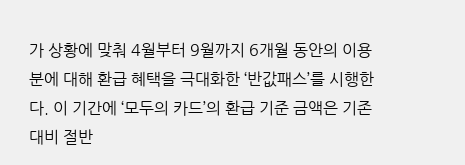가 상황에 맞춰 4월부터 9월까지 6개월 동안의 이용분에 대해 환급 혜택을 극대화한 ‘반값패스’를 시행한다. 이 기간에 ‘모두의 카드’의 환급 기준 금액은 기존 대비 절반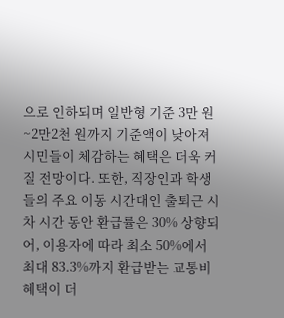으로 인하되며 일반형 기준 3만 원~2만2천 원까지 기준액이 낮아져 시민들이 체감하는 혜택은 더욱 커질 전망이다. 또한, 직장인과 학생들의 주요 이동 시간대인 출퇴근 시차 시간 동안 환급률은 30% 상향되어, 이용자에 따라 최소 50%에서 최대 83.3%까지 환급받는 교통비 혜택이 더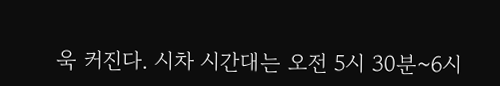욱 커진다. 시차 시간대는 오전 5시 30분~6시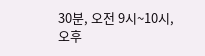30분, 오전 9시~10시, 오후